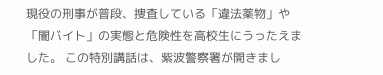現役の刑事が普段、捜査している「違法薬物」や「闇バイト」の実態と危険性を高校生にうったえました。 この特別講話は、紫波警察署が開きまし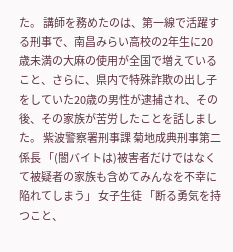た。 講師を務めたのは、第一線で活躍する刑事で、南昌みらい高校の2年生に20歳未満の大麻の使用が全国で増えていること、さらに、県内で特殊詐欺の出し子をしていた20歳の男性が逮捕され、その後、その家族が苦労したことを話しました。 紫波警察署刑事課 菊地成典刑事第二係長 「(闇バイトは)被害者だけではなくて被疑者の家族も含めてみんなを不幸に陥れてしまう」 女子生徒 「断る勇気を持つこと、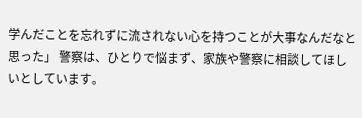学んだことを忘れずに流されない心を持つことが大事なんだなと思った」 警察は、ひとりで悩まず、家族や警察に相談してほしいとしています。